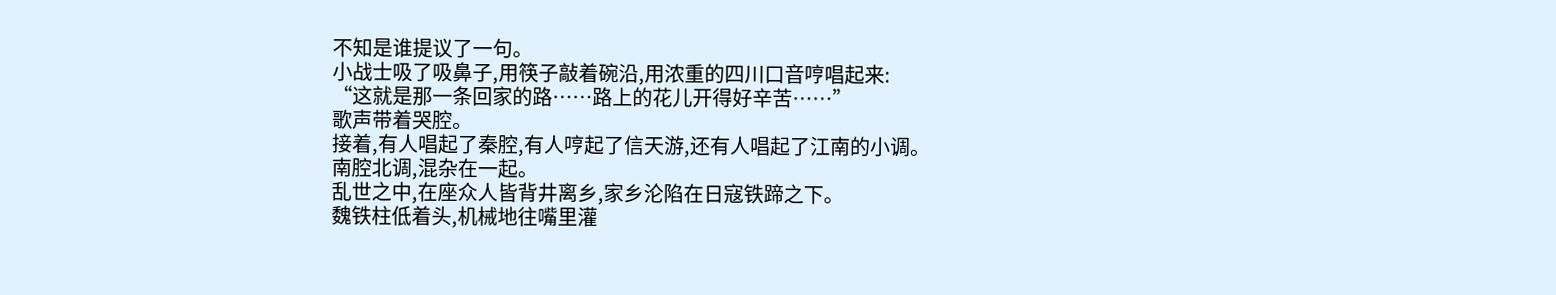不知是谁提议了一句。
小战士吸了吸鼻子,用筷子敲着碗沿,用浓重的四川口音哼唱起来:
“这就是那一条回家的路……路上的花儿开得好辛苦……”
歌声带着哭腔。
接着,有人唱起了秦腔,有人哼起了信天游,还有人唱起了江南的小调。
南腔北调,混杂在一起。
乱世之中,在座众人皆背井离乡,家乡沦陷在日寇铁蹄之下。
魏铁柱低着头,机械地往嘴里灌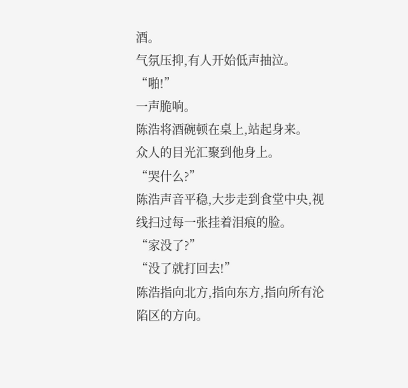酒。
气氛压抑,有人开始低声抽泣。
“啪!”
一声脆响。
陈浩将酒碗顿在桌上,站起身来。
众人的目光汇聚到他身上。
“哭什么?”
陈浩声音平稳,大步走到食堂中央,视线扫过每一张挂着泪痕的脸。
“家没了?”
“没了就打回去!”
陈浩指向北方,指向东方,指向所有沦陷区的方向。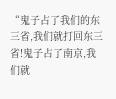“鬼子占了我们的东三省,我们就打回东三省!鬼子占了南京,我们就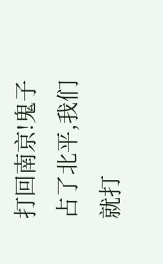打回南京!鬼子占了北平,我们就打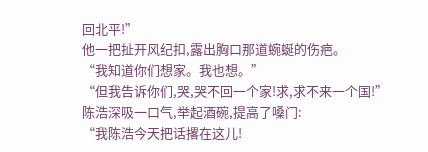回北平!”
他一把扯开风纪扣,露出胸口那道蜿蜒的伤疤。
“我知道你们想家。我也想。”
“但我告诉你们,哭,哭不回一个家!求,求不来一个国!”
陈浩深吸一口气,举起酒碗,提高了嗓门:
“我陈浩今天把话撂在这儿!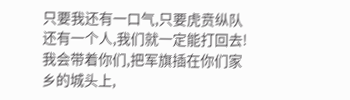只要我还有一口气,只要虎贲纵队还有一个人,我们就一定能打回去!我会带着你们,把军旗插在你们家乡的城头上,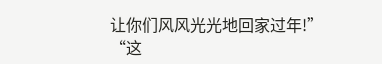让你们风风光光地回家过年!”
“这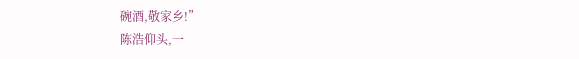碗酒,敬家乡!”
陈浩仰头,一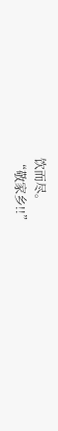饮而尽。
“敬家乡!!”